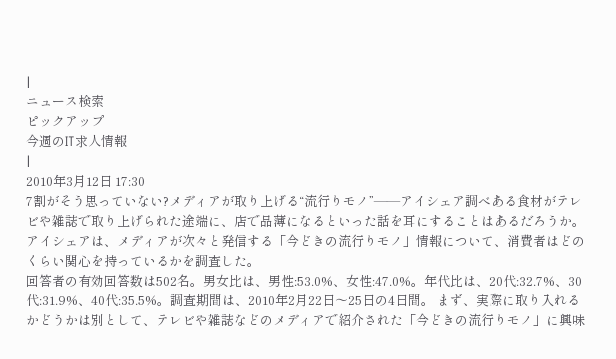|
ニュース検索
ピックアップ
今週のIT求人情報
|
2010年3月12日 17:30
7割がそう思っていない?メディアが取り上げる“流行りモノ”――アイシェア調べある食材がテレビや雑誌で取り上げられた途端に、店で品薄になるといった話を耳にすることはあるだろうか。アイシェアは、メディアが次々と発信する「今どきの流行りモノ」情報について、消費者はどのくらい関心を持っているかを調査した。
回答者の有効回答数は502名。男女比は、男性:53.0%、女性:47.0%。年代比は、20代:32.7%、30代:31.9%、40代:35.5%。調査期間は、2010年2月22日〜25日の4日間。 まず、実際に取り入れるかどうかは別として、テレビや雑誌などのメディアで紹介された「今どきの流行りモノ」に興味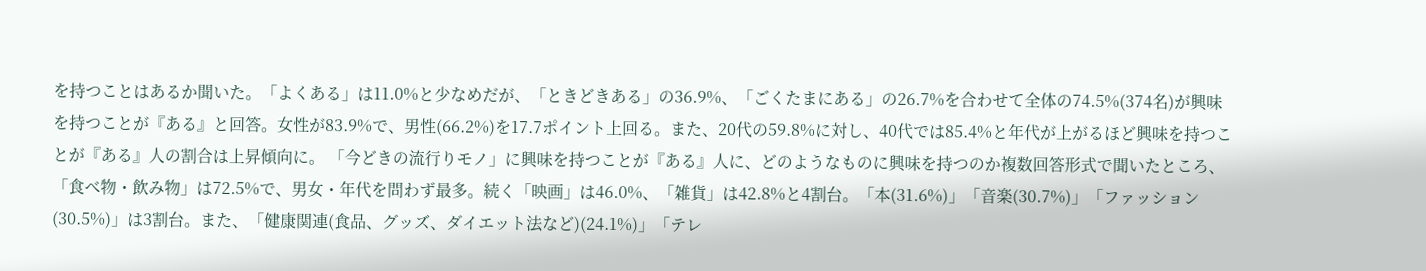を持つことはあるか聞いた。「よくある」は11.0%と少なめだが、「ときどきある」の36.9%、「ごくたまにある」の26.7%を合わせて全体の74.5%(374名)が興味を持つことが『ある』と回答。女性が83.9%で、男性(66.2%)を17.7ポイント上回る。また、20代の59.8%に対し、40代では85.4%と年代が上がるほど興味を持つことが『ある』人の割合は上昇傾向に。 「今どきの流行りモノ」に興味を持つことが『ある』人に、どのようなものに興味を持つのか複数回答形式で聞いたところ、「食べ物・飲み物」は72.5%で、男女・年代を問わず最多。続く「映画」は46.0%、「雑貨」は42.8%と4割台。「本(31.6%)」「音楽(30.7%)」「ファッション(30.5%)」は3割台。また、「健康関連(食品、グッズ、ダイエット法など)(24.1%)」「テレ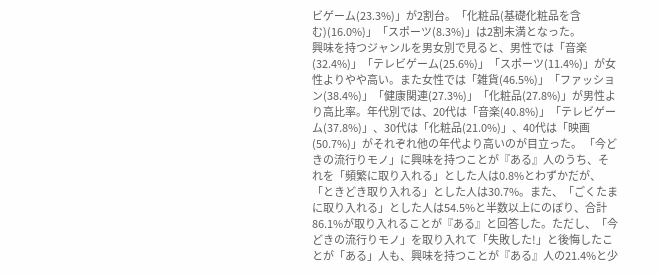ビゲーム(23.3%)」が2割台。「化粧品(基礎化粧品を含む)(16.0%)」「スポーツ(8.3%)」は2割未満となった。
興味を持つジャンルを男女別で見ると、男性では「音楽(32.4%)」「テレビゲーム(25.6%)」「スポーツ(11.4%)」が女性よりやや高い。また女性では「雑貨(46.5%)」「ファッション(38.4%)」「健康関連(27.3%)」「化粧品(27.8%)」が男性より高比率。年代別では、20代は「音楽(40.8%)」「テレビゲーム(37.8%)」、30代は「化粧品(21.0%)」、40代は「映画(50.7%)」がそれぞれ他の年代より高いのが目立った。 「今どきの流行りモノ」に興味を持つことが『ある』人のうち、それを「頻繁に取り入れる」とした人は0.8%とわずかだが、「ときどき取り入れる」とした人は30.7%。また、「ごくたまに取り入れる」とした人は54.5%と半数以上にのぼり、合計86.1%が取り入れることが『ある』と回答した。ただし、「今どきの流行りモノ」を取り入れて「失敗した!」と後悔したことが「ある」人も、興味を持つことが『ある』人の21.4%と少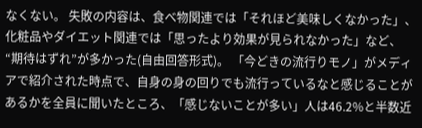なくない。 失敗の内容は、食べ物関連では「それほど美味しくなかった」、化粧品やダイエット関連では「思ったより効果が見られなかった」など、“期待はずれ”が多かった(自由回答形式)。 「今どきの流行りモノ」がメディアで紹介された時点で、自身の身の回りでも流行っているなと感じることがあるかを全員に聞いたところ、「感じないことが多い」人は46.2%と半数近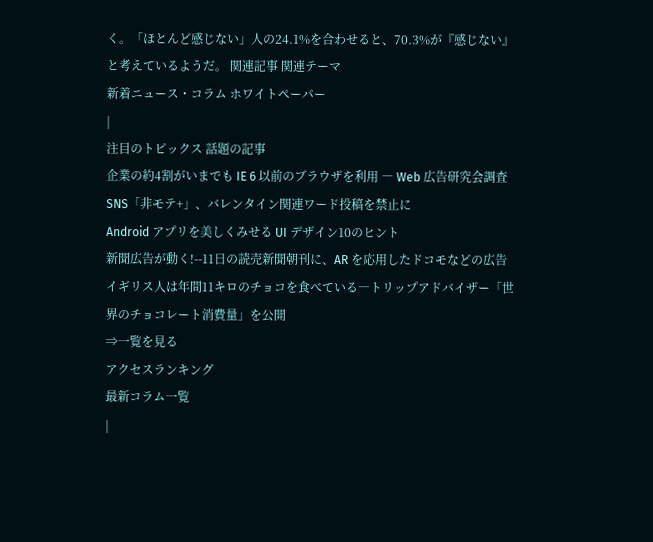く。「ほとんど感じない」人の24.1%を合わせると、70.3%が『感じない』と考えているようだ。 関連記事 関連テーマ
新着ニュース・コラム ホワイトペーパー
|
注目のトピックス 話題の記事
企業の約4割がいまでも IE 6 以前のブラウザを利用 ― Web 広告研究会調査
SNS「非モテ+」、バレンタイン関連ワード投稿を禁止に
Android アプリを美しくみせる UI デザイン10のヒント
新聞広告が動く!--11日の読売新聞朝刊に、AR を応用したドコモなどの広告
イギリス人は年間11キロのチョコを食べている―トリップアドバイザー「世界のチョコレート消費量」を公開
⇒一覧を見る
アクセスランキング
最新コラム一覧
|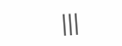|||